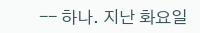-- 하나. 지난 화요일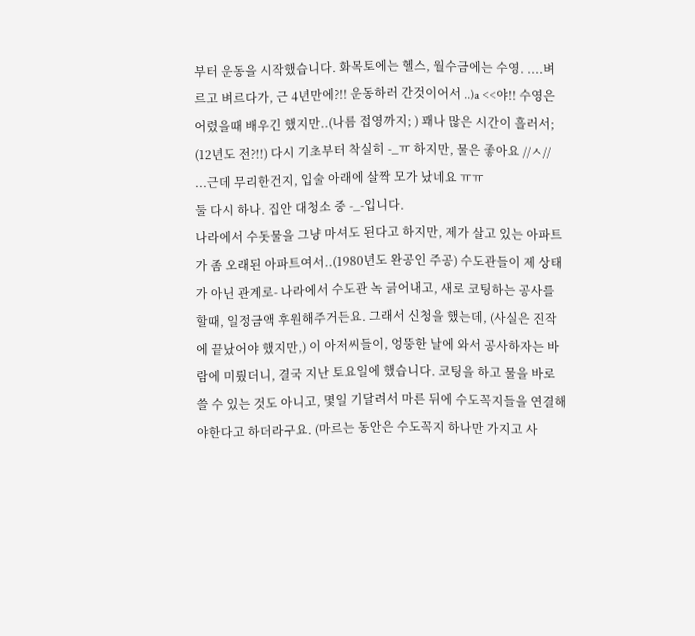부터 운동을 시작했습니다. 화목토에는 헬스, 월수금에는 수영. ....벼르고 벼르다가, 근 4년만에?!! 운동하러 간것이어서 ..)a <<야!! 수영은 어렸을때 배우긴 했지만..(나름 접영까지; ) 꽤나 많은 시간이 흘러서; (12년도 전?!!) 다시 기초부터 착실히 -_ㅠ 하지만, 물은 좋아요 //ㅅ//
...근데 무리한건지, 입술 아래에 살짝 모가 났네요 ㅠㅠ
둘 다시 하나. 집안 대청소 중 -_-입니다.
나라에서 수돗물을 그냥 마셔도 된다고 하지만, 제가 살고 있는 아파트가 좀 오래된 아파트여서..(1980년도 완공인 주공) 수도관들이 제 상태가 아닌 관계로- 나라에서 수도관 녹 긁어내고, 새로 코팅하는 공사를 할때, 일정금액 후원해주거든요. 그래서 신청을 했는데, (사실은 진작에 끝났어야 했지만,) 이 아저씨들이, 엉뚱한 날에 와서 공사하자는 바람에 미뤘더니, 결국 지난 토요일에 했습니다. 코팅을 하고 물을 바로 쓸 수 있는 것도 아니고, 몇일 기달려서 마른 뒤에 수도꼭지들을 연결해야한다고 하더라구요. (마르는 동안은 수도꼭지 하나만 가지고 사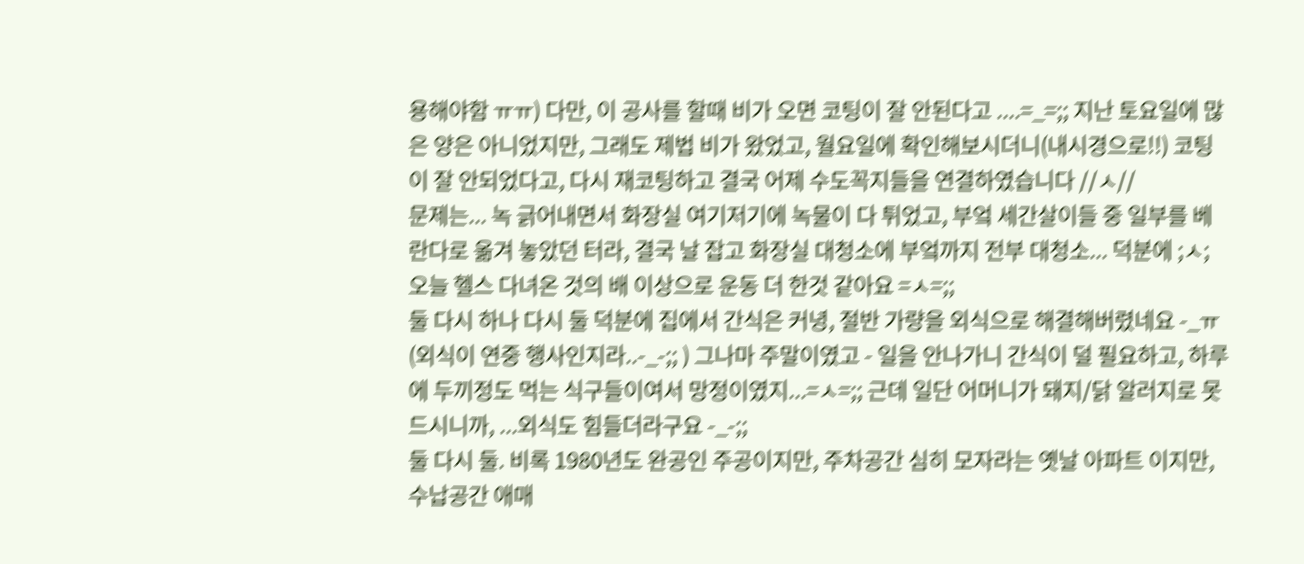용해야함 ㅠㅠ) 다만, 이 공사를 할때 비가 오면 코팅이 잘 안된다고 ....=_=;; 지난 토요일에 많은 양은 아니었지만, 그래도 제법 비가 왔었고, 월요일에 확인해보시더니(내시경으로!!) 코팅이 잘 안되었다고, 다시 재코팅하고 결국 어제 수도꼭지들을 연결하였습니다 //ㅅ//
문제는... 녹 긁어내면서 화장실 여기저기에 녹물이 다 튀었고, 부엌 세간살이들 중 일부를 베란다로 옮겨 놓았던 터라, 결국 날 잡고 화장실 대청소에 부엌까지 전부 대청소... 덕분에 ;ㅅ; 오늘 헬스 다녀온 것의 배 이상으로 운동 더 한것 같아요 =ㅅ=;;
둘 다시 하나 다시 둘 덕분에 집에서 간식은 커녕, 절반 가량을 외식으로 해결해버렸네요 -_ㅠ (외식이 연중 행사인지라..-_-;; ) 그나마 주말이였고 - 일을 안나가니 간식이 덜 필요하고, 하루에 두끼정도 먹는 식구들이여서 망정이였지...=ㅅ=;; 근데 일단 어머니가 돼지/닭 알러지로 못드시니까, ...외식도 힘들더라구요 -_-;;
둘 다시 둘. 비록 1980년도 완공인 주공이지만, 주차공간 심히 모자라는 옛날 아파트 이지만, 수납공간 애매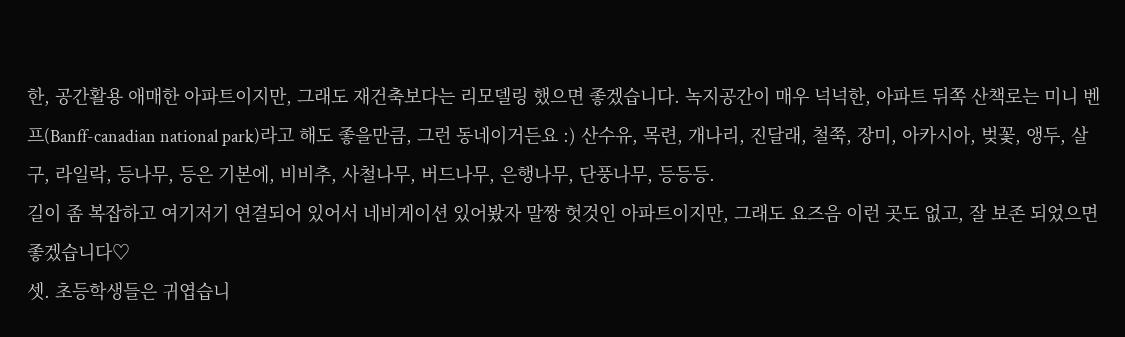한, 공간활용 애매한 아파트이지만, 그래도 재건축보다는 리모델링 했으면 좋겠습니다. 녹지공간이 매우 넉넉한, 아파트 뒤쪽 산책로는 미니 벤프(Banff-canadian national park)라고 해도 좋을만큼, 그런 동네이거든요 :) 산수유, 목련, 개나리, 진달래, 철쭉, 장미, 아카시아, 벚꽃, 앵두, 살구, 라일락, 등나무, 등은 기본에, 비비추, 사철나무, 버드나무, 은행나무, 단풍나무, 등등등.
길이 좀 복잡하고 여기저기 연결되어 있어서 네비게이션 있어봤자 말짱 헛것인 아파트이지만, 그래도 요즈음 이런 곳도 없고, 잘 보존 되었으면 좋겠습니다♡
셋. 초등학생들은 귀엽습니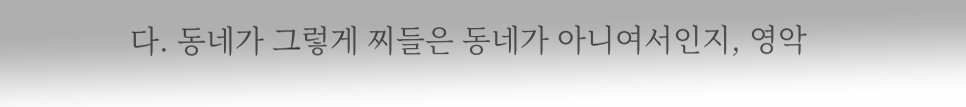다. 동네가 그렇게 찌들은 동네가 아니여서인지, 영악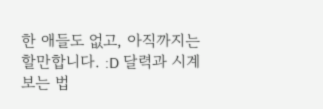한 애들도 없고, 아직까지는 할만합니다. :D 달력과 시계보는 법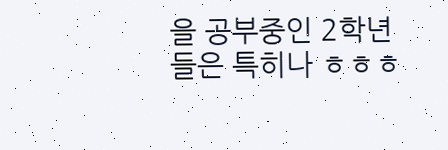을 공부중인 2학년들은 특히나 ㅎㅎㅎ